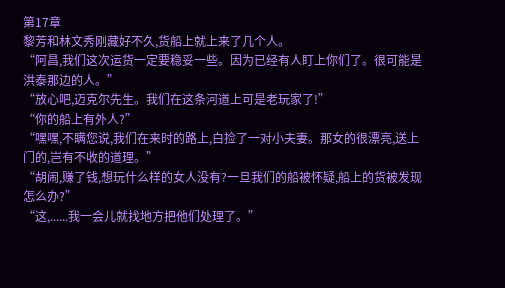第17章
黎芳和林文秀刚藏好不久,货船上就上来了几个人。
“阿昌,我们这次运货一定要稳妥一些。因为已经有人盯上你们了。很可能是洪泰那边的人。”
“放心吧,迈克尔先生。我们在这条河道上可是老玩家了!”
“你的船上有外人?”
“嘿嘿,不瞒您说,我们在来时的路上,白捡了一对小夫妻。那女的很漂亮,送上门的,岂有不收的道理。”
“胡闹,赚了钱,想玩什么样的女人没有?一旦我们的船被怀疑,船上的货被发现怎么办?”
“这,......我一会儿就找地方把他们处理了。”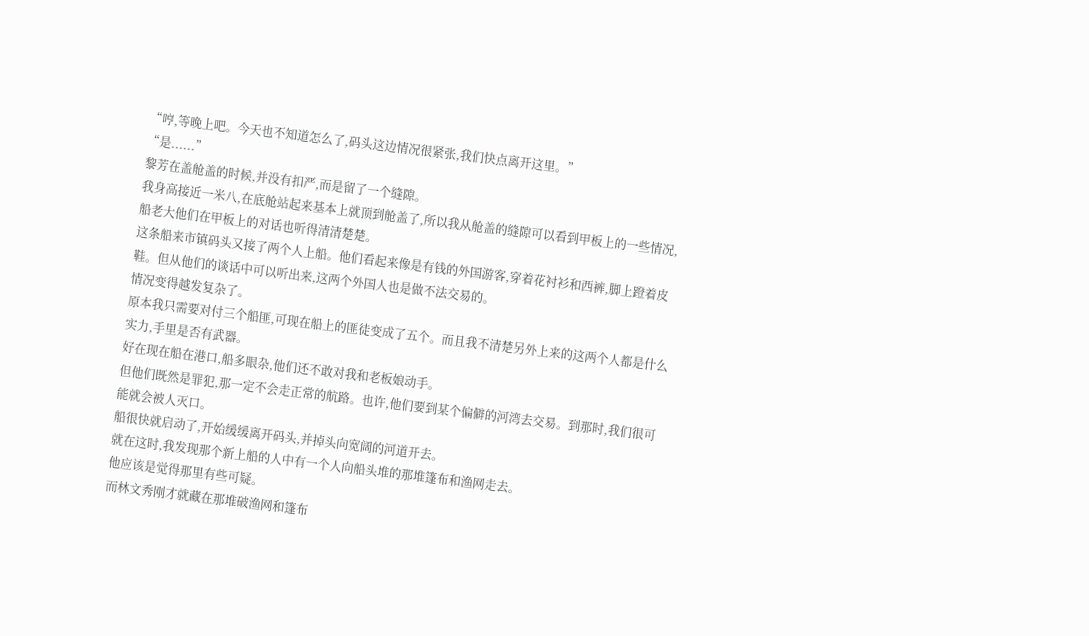“哼,等晚上吧。今天也不知道怎么了,码头这边情况很紧张,我们快点离开这里。”
“是......”
黎芳在盖舱盖的时候,并没有扣严,而是留了一个缝隙。
我身高接近一米八,在底舱站起来基本上就顶到舱盖了,所以我从舱盖的缝隙可以看到甲板上的一些情况,船老大他们在甲板上的对话也听得清清楚楚。
这条船来市镇码头又接了两个人上船。他们看起来像是有钱的外国游客,穿着花衬衫和西裤,脚上蹬着皮鞋。但从他们的谈话中可以听出来,这两个外国人也是做不法交易的。
情况变得越发复杂了。
原本我只需要对付三个船匪,可现在船上的匪徒变成了五个。而且我不清楚另外上来的这两个人都是什么实力,手里是否有武器。
好在现在船在港口,船多眼杂,他们还不敢对我和老板娘动手。
但他们既然是罪犯,那一定不会走正常的航路。也许,他们要到某个偏僻的河湾去交易。到那时,我们很可能就会被人灭口。
船很快就启动了,开始缓缓离开码头,并掉头向宽阔的河道开去。
就在这时,我发现那个新上船的人中有一个人向船头堆的那堆篷布和渔网走去。
他应该是觉得那里有些可疑。
而林文秀刚才就藏在那堆破渔网和篷布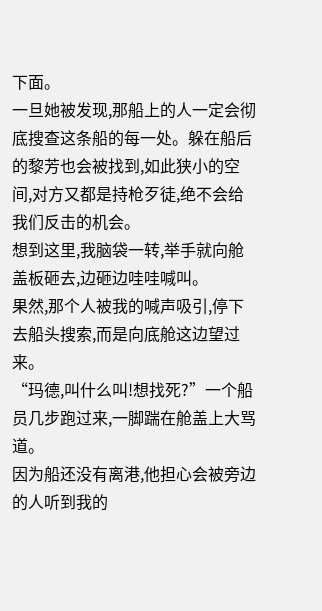下面。
一旦她被发现,那船上的人一定会彻底搜查这条船的每一处。躲在船后的黎芳也会被找到,如此狭小的空间,对方又都是持枪歹徒,绝不会给我们反击的机会。
想到这里,我脑袋一转,举手就向舱盖板砸去,边砸边哇哇喊叫。
果然,那个人被我的喊声吸引,停下去船头搜索,而是向底舱这边望过来。
“玛德,叫什么叫!想找死?”一个船员几步跑过来,一脚踹在舱盖上大骂道。
因为船还没有离港,他担心会被旁边的人听到我的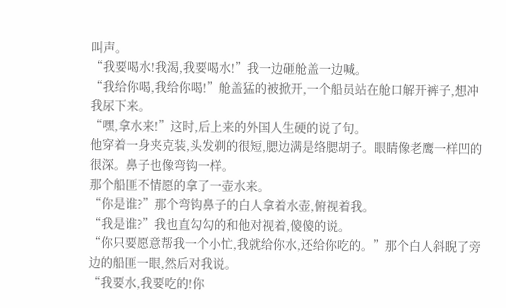叫声。
“我要喝水!我渴,我要喝水!”我一边砸舱盖一边喊。
“我给你喝,我给你喝!”舱盖猛的被掀开,一个船员站在舱口解开裤子,想冲我尿下来。
“嘿,拿水来!”这时,后上来的外国人生硬的说了句。
他穿着一身夹克装,头发剃的很短,腮边满是络腮胡子。眼睛像老鹰一样凹的很深。鼻子也像弯钩一样。
那个船匪不情愿的拿了一壶水来。
“你是谁?”那个弯钩鼻子的白人拿着水壶,俯视着我。
“我是谁?”我也直勾勾的和他对视着,傻傻的说。
“你只要愿意帮我一个小忙,我就给你水,还给你吃的。”那个白人斜睨了旁边的船匪一眼,然后对我说。
“我要水,我要吃的!你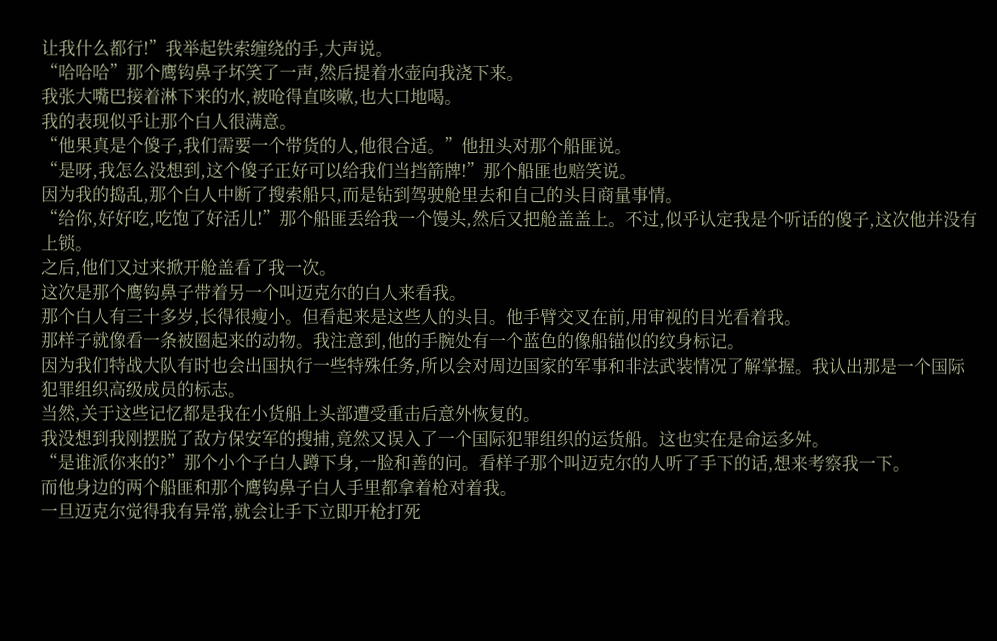让我什么都行!”我举起铁索缠绕的手,大声说。
“哈哈哈”那个鹰钩鼻子坏笑了一声,然后提着水壶向我浇下来。
我张大嘴巴接着淋下来的水,被呛得直咳嗽,也大口地喝。
我的表现似乎让那个白人很满意。
“他果真是个傻子,我们需要一个带货的人,他很合适。”他扭头对那个船匪说。
“是呀,我怎么没想到,这个傻子正好可以给我们当挡箭牌!”那个船匪也赔笑说。
因为我的捣乱,那个白人中断了搜索船只,而是钻到驾驶舱里去和自己的头目商量事情。
“给你,好好吃,吃饱了好活儿!”那个船匪丢给我一个馒头,然后又把舱盖盖上。不过,似乎认定我是个听话的傻子,这次他并没有上锁。
之后,他们又过来掀开舱盖看了我一次。
这次是那个鹰钩鼻子带着另一个叫迈克尔的白人来看我。
那个白人有三十多岁,长得很瘦小。但看起来是这些人的头目。他手臂交叉在前,用审视的目光看着我。
那样子就像看一条被圈起来的动物。我注意到,他的手腕处有一个蓝色的像船锚似的纹身标记。
因为我们特战大队有时也会出国执行一些特殊任务,所以会对周边国家的军事和非法武装情况了解掌握。我认出那是一个国际犯罪组织高级成员的标志。
当然,关于这些记忆都是我在小货船上头部遭受重击后意外恢复的。
我没想到我刚摆脱了敌方保安军的搜捕,竟然又误入了一个国际犯罪组织的运货船。这也实在是命运多舛。
“是谁派你来的?”那个小个子白人蹲下身,一脸和善的问。看样子那个叫迈克尔的人听了手下的话,想来考察我一下。
而他身边的两个船匪和那个鹰钩鼻子白人手里都拿着枪对着我。
一旦迈克尔觉得我有异常,就会让手下立即开枪打死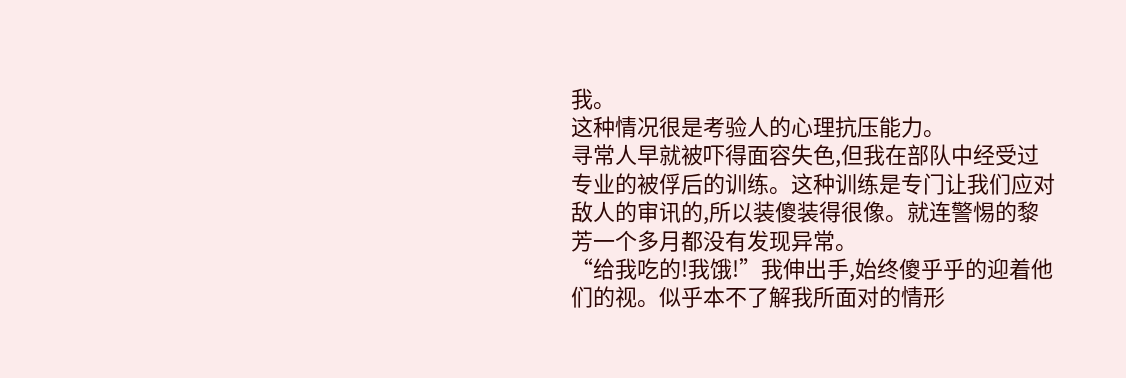我。
这种情况很是考验人的心理抗压能力。
寻常人早就被吓得面容失色,但我在部队中经受过专业的被俘后的训练。这种训练是专门让我们应对敌人的审讯的,所以装傻装得很像。就连警惕的黎芳一个多月都没有发现异常。
“给我吃的!我饿!”我伸出手,始终傻乎乎的迎着他们的视。似乎本不了解我所面对的情形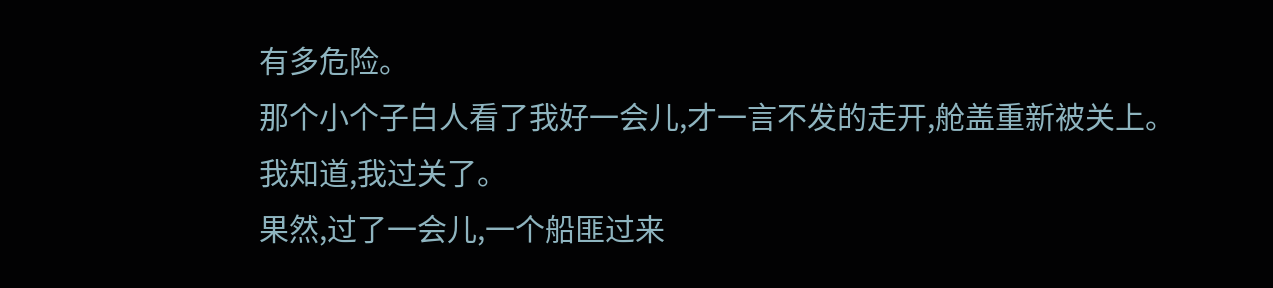有多危险。
那个小个子白人看了我好一会儿,才一言不发的走开,舱盖重新被关上。
我知道,我过关了。
果然,过了一会儿,一个船匪过来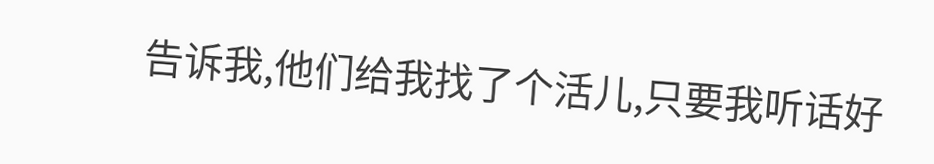告诉我,他们给我找了个活儿,只要我听话好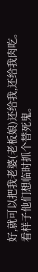好,就可以把我老婆(老板娘)还给我,还给我肉吃。
看样子他们想临时抓个替死鬼。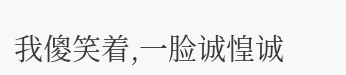我傻笑着,一脸诚惶诚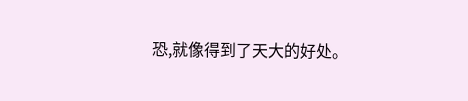恐,就像得到了天大的好处。